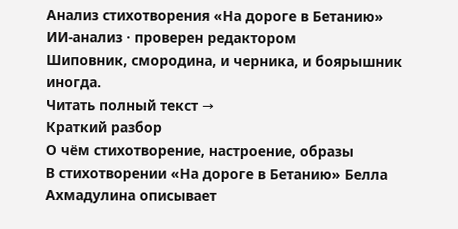Анализ стихотворения «На дороге в Бетанию»
ИИ-анализ · проверен редактором
Шиповник, смородина, и черника, и боярышник иногда.
Читать полный текст →
Краткий разбор
О чём стихотворение, настроение, образы
В стихотворении «На дороге в Бетанию» Белла Ахмадулина описывает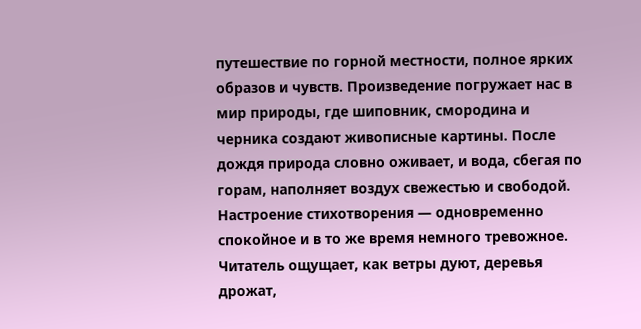путешествие по горной местности, полное ярких образов и чувств. Произведение погружает нас в мир природы, где шиповник, смородина и черника создают живописные картины. После дождя природа словно оживает, и вода, сбегая по горам, наполняет воздух свежестью и свободой.
Настроение стихотворения — одновременно спокойное и в то же время немного тревожное. Читатель ощущает, как ветры дуют, деревья дрожат,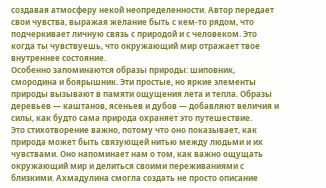создавая атмосферу некой неопределенности. Автор передает свои чувства, выражая желание быть с кем-то рядом, что подчеркивает личную связь с природой и с человеком. Это когда ты чувствуешь, что окружающий мир отражает твое внутреннее состояние.
Особенно запоминаются образы природы: шиповник, смородина и боярышник. Эти простые, но яркие элементы природы вызывают в памяти ощущения лета и тепла. Образы деревьев — каштанов, ясеньев и дубов — добавляют величия и силы, как будто сама природа охраняет это путешествие.
Это стихотворение важно, потому что оно показывает, как природа может быть связующей нитью между людьми и их чувствами. Оно напоминает нам о том, как важно ощущать окружающий мир и делиться своими переживаниями с близкими. Ахмадулина смогла создать не просто описание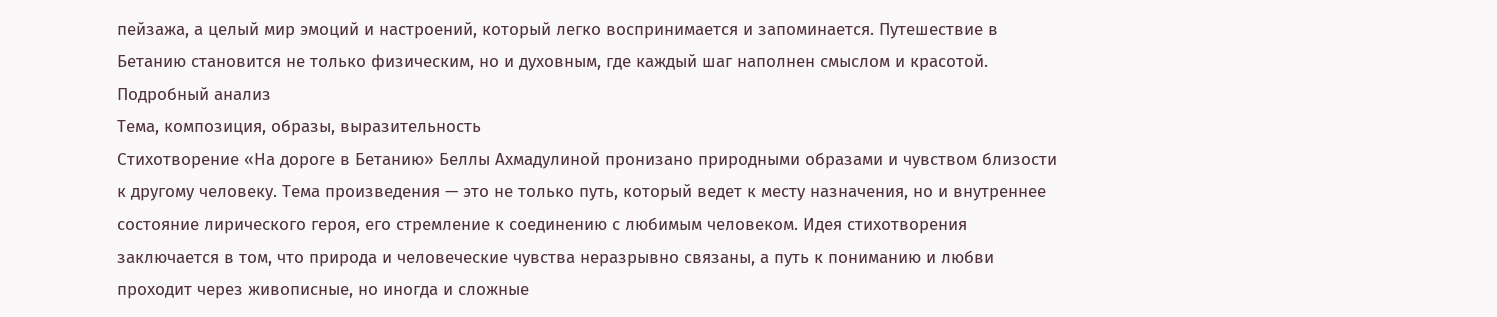пейзажа, а целый мир эмоций и настроений, который легко воспринимается и запоминается. Путешествие в Бетанию становится не только физическим, но и духовным, где каждый шаг наполнен смыслом и красотой.
Подробный анализ
Тема, композиция, образы, выразительность
Стихотворение «На дороге в Бетанию» Беллы Ахмадулиной пронизано природными образами и чувством близости к другому человеку. Тема произведения — это не только путь, который ведет к месту назначения, но и внутреннее состояние лирического героя, его стремление к соединению с любимым человеком. Идея стихотворения заключается в том, что природа и человеческие чувства неразрывно связаны, а путь к пониманию и любви проходит через живописные, но иногда и сложные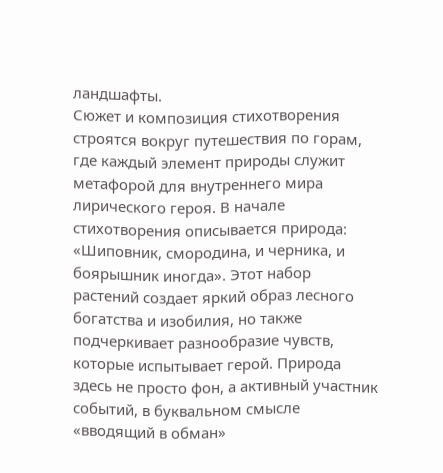ландшафты.
Сюжет и композиция стихотворения строятся вокруг путешествия по горам, где каждый элемент природы служит метафорой для внутреннего мира лирического героя. В начале стихотворения описывается природа: «Шиповник, смородина, и черника, и боярышник иногда». Этот набор растений создает яркий образ лесного богатства и изобилия, но также подчеркивает разнообразие чувств, которые испытывает герой. Природа здесь не просто фон, а активный участник событий, в буквальном смысле «вводящий в обман»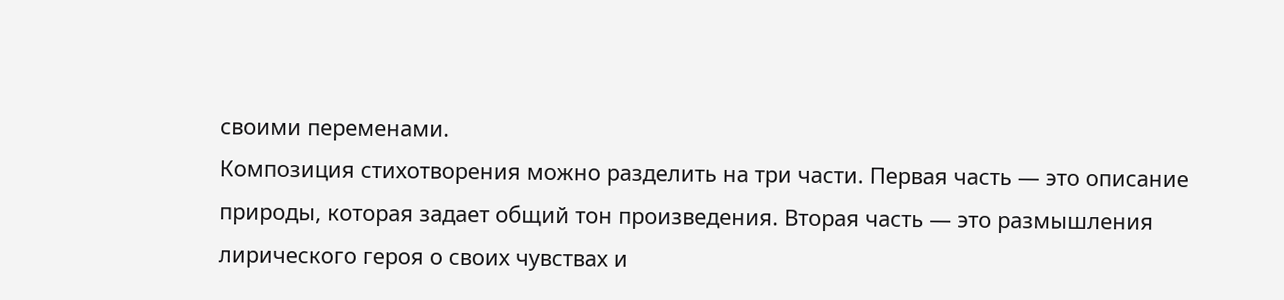своими переменами.
Композиция стихотворения можно разделить на три части. Первая часть — это описание природы, которая задает общий тон произведения. Вторая часть — это размышления лирического героя о своих чувствах и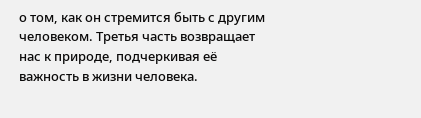о том, как он стремится быть с другим человеком. Третья часть возвращает нас к природе, подчеркивая её важность в жизни человека.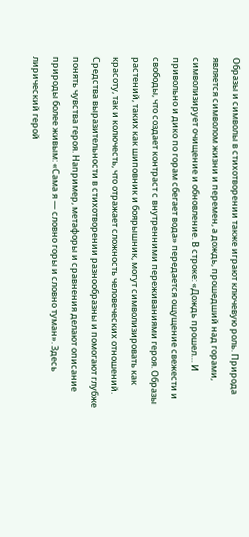Образы и символы в стихотворении также играют ключевую роль. Природа является символом жизни и перемен, а дождь, прошедший над горами, символизирует очищение и обновление. В строке: «Дождь прошел… И привольно и дико по горам сбегает вода» передается ощущение свежести и свободы, что создает контраст с внутренними переживаниями героя. Образы растений, таких как шиповник и боярышник, могут символизировать как красоту, так и колючесть, что отражает сложность человеческих отношений.
Средства выразительности в стихотворении разнообразны и помогают глубже понять чувства героя. Например, метафоры и сравнения делают описание природы более живым: «Сама я — словно горы и словно туман». Здесь лирический герой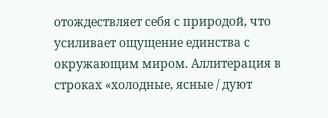отождествляет себя с природой, что усиливает ощущение единства с окружающим миром. Аллитерация в строках «холодные, ясные / дуют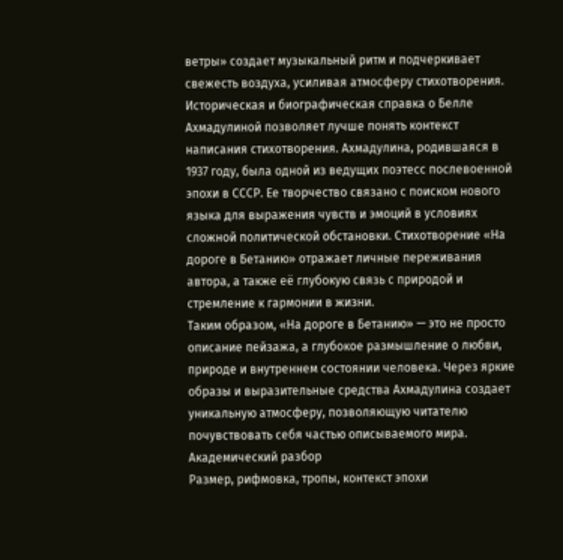ветры» создает музыкальный ритм и подчеркивает свежесть воздуха, усиливая атмосферу стихотворения.
Историческая и биографическая справка о Белле Ахмадулиной позволяет лучше понять контекст написания стихотворения. Ахмадулина, родившаяся в 1937 году, была одной из ведущих поэтесс послевоенной эпохи в СССР. Ее творчество связано с поиском нового языка для выражения чувств и эмоций в условиях сложной политической обстановки. Стихотворение «На дороге в Бетанию» отражает личные переживания автора, а также её глубокую связь с природой и стремление к гармонии в жизни.
Таким образом, «На дороге в Бетанию» — это не просто описание пейзажа, а глубокое размышление о любви, природе и внутреннем состоянии человека. Через яркие образы и выразительные средства Ахмадулина создает уникальную атмосферу, позволяющую читателю почувствовать себя частью описываемого мира.
Академический разбор
Размер, рифмовка, тропы, контекст эпохи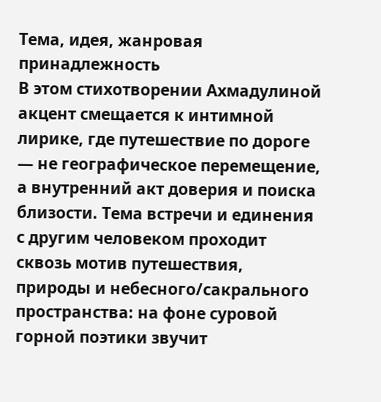Тема, идея, жанровая принадлежность
В этом стихотворении Ахмадулиной акцент смещается к интимной лирике, где путешествие по дороге — не географическое перемещение, а внутренний акт доверия и поиска близости. Тема встречи и единения с другим человеком проходит сквозь мотив путешествия, природы и небесного/сакрального пространства: на фоне суровой горной поэтики звучит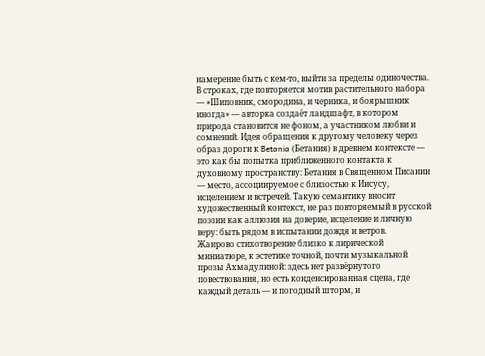намерение быть с кем-то, выйти за пределы одиночества. В строках, где повторяется мотив растительного набора — «Шиповник, смородина, и черника, и боярышник иногда» — авторка создаёт ландшафт, в котором природа становится не фоном, а участником любви и сомнений. Идея обращения к другому человеку через образ дороги к Betania (Бетания) в древнем контексте — это как бы попытка приближенного контакта к духовному пространству: Бетания в Священном Писании — место, ассоциируемое с близостью к Иисусу, исцелением и встречей. Такую семантику вносит художественный контекст, не раз повторяемый в русской поэзии как аллюзия на доверие, исцеление и личную веру: быть рядом в испытании дождя и ветров.
Жанрово стихотворение близко к лирической миниатюре, к эстетике точной, почти музыкальной прозы Ахмадулиной: здесь нет развёрнутого повествования, но есть конденсированная сцена, где каждый деталь — и погодный шторм, и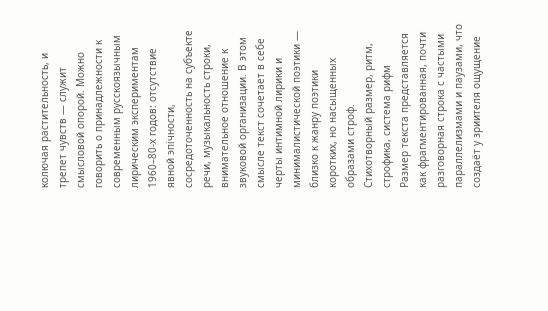колючая растительность, и трепет чувств — служит смысловой опорой. Можно говорить о принадлежности к современным русскоязычным лирическим экспериментам 1960–80-х годов: отсутствие явной эпічности, сосредоточенность на субъекте речи, музыкальность строки, внимательное отношение к звуковой организации. В этом смысле текст сочетает в себе черты интимной лирики и минималистической поэтики — близко к жанру поэтики коротких, но насыщенных образами строф.
Стихотворный размер, ритм, строфика, система рифм
Размер текста представляется как фрагментированная, почти разговорная строка с частыми параллелизмами и паузами, что создаёт у зриителя ощущение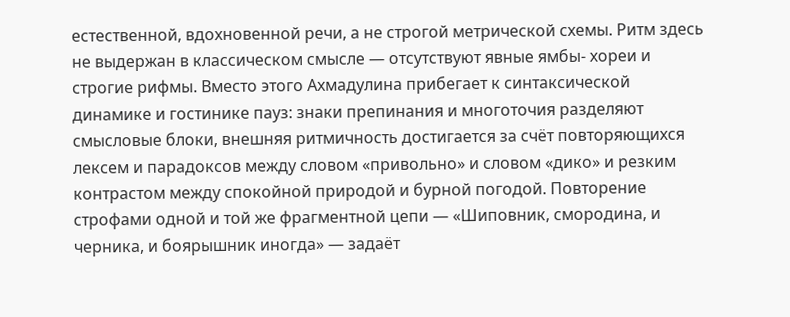естественной, вдохновенной речи, а не строгой метрической схемы. Ритм здесь не выдержан в классическом смысле — отсутствуют явные ямбы- хореи и строгие рифмы. Вместо этого Ахмадулина прибегает к синтаксической динамике и гостинике пауз: знаки препинания и многоточия разделяют смысловые блоки, внешняя ритмичность достигается за счёт повторяющихся лексем и парадоксов между словом «привольно» и словом «дико» и резким контрастом между спокойной природой и бурной погодой. Повторение строфами одной и той же фрагментной цепи — «Шиповник, смородина, и черника, и боярышник иногда» — задаёт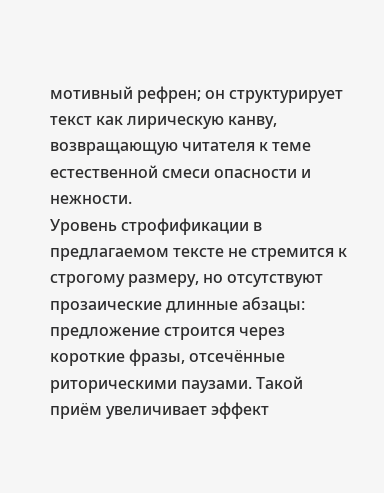мотивный рефрен; он структурирует текст как лирическую канву, возвращающую читателя к теме естественной смеси опасности и нежности.
Уровень строфификации в предлагаемом тексте не стремится к строгому размеру, но отсутствуют прозаические длинные абзацы: предложение строится через короткие фразы, отсечённые риторическими паузами. Такой приём увеличивает эффект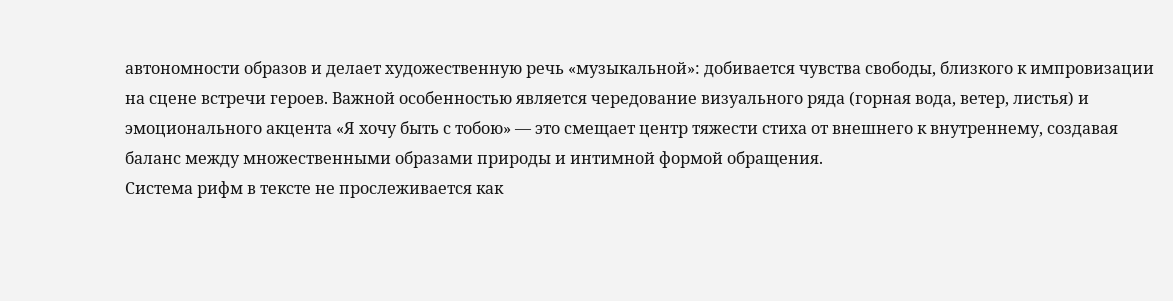автономности образов и делает художественную речь «музыкальной»: добивается чувства свободы, близкого к импровизации на сцене встречи героев. Важной особенностью является чередование визуального ряда (горная вода, ветер, листья) и эмоционального акцента «Я хочу быть с тобою» — это смещает центр тяжести стиха от внешнего к внутреннему, создавая баланс между множественными образами природы и интимной формой обращения.
Система рифм в тексте не прослеживается как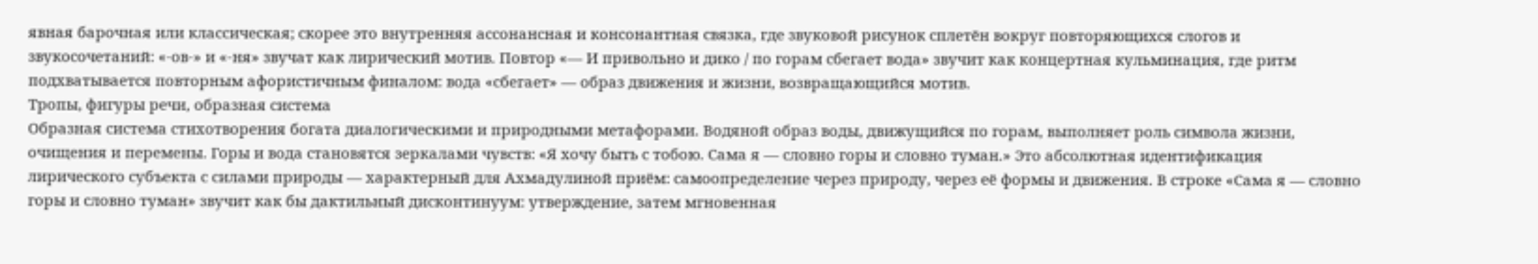явная барочная или классическая; скорее это внутренняя ассонансная и консонантная связка, где звуковой рисунок сплетён вокруг повторяющихся слогов и звукосочетаний: «-ов-» и «-ня» звучат как лирический мотив. Повтор «— И привольно и дико / по горам сбегает вода» звучит как концертная кульминация, где ритм подхватывается повторным афористичным финалом: вода «сбегает» — образ движения и жизни, возвращающийся мотив.
Тропы, фигуры речи, образная система
Образная система стихотворения богата диалогическими и природными метафорами. Водяной образ воды, движущийся по горам, выполняет роль символа жизни, очищения и перемены. Горы и вода становятся зеркалами чувств: «Я хочу быть с тобою. Сама я — словно горы и словно туман.» Это абсолютная идентификация лирического субъекта с силами природы — характерный для Ахмадулиной приём: самоопределение через природу, через её формы и движения. В строке «Сама я — словно горы и словно туман» звучит как бы дактильный дисконтинуум: утверждение, затем мгновенная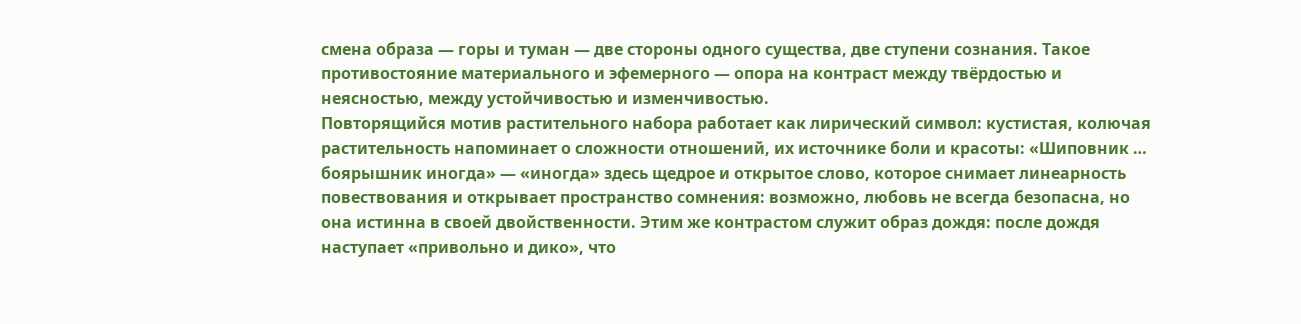смена образа — горы и туман — две стороны одного существа, две ступени сознания. Такое противостояние материального и эфемерного — опора на контраст между твёрдостью и неясностью, между устойчивостью и изменчивостью.
Повторящийся мотив растительного набора работает как лирический символ: кустистая, колючая растительность напоминает о сложности отношений, их источнике боли и красоты: «Шиповник … боярышник иногда» — «иногда» здесь щедрое и открытое слово, которое снимает линеарность повествования и открывает пространство сомнения: возможно, любовь не всегда безопасна, но она истинна в своей двойственности. Этим же контрастом служит образ дождя: после дождя наступает «привольно и дико», что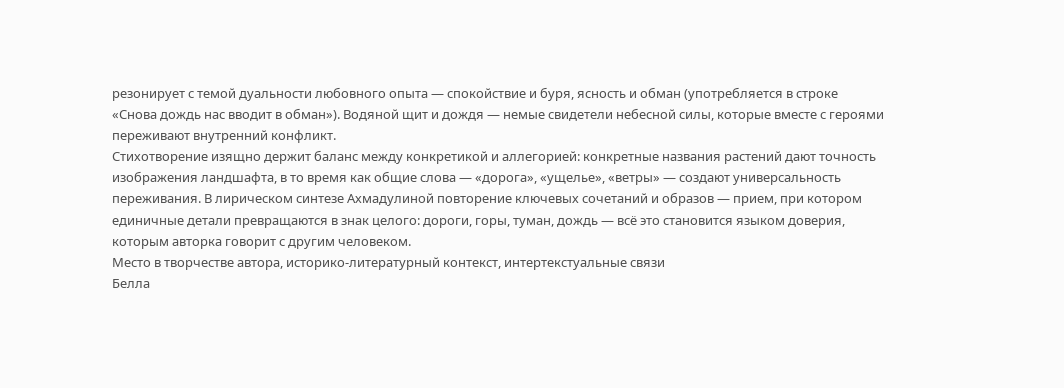резонирует с темой дуальности любовного опыта — спокойствие и буря, ясность и обман (употребляется в строке «Снова дождь нас вводит в обман»). Водяной щит и дождя — немые свидетели небесной силы, которые вместе с героями переживают внутренний конфликт.
Стихотворение изящно держит баланс между конкретикой и аллегорией: конкретные названия растений дают точность изображения ландшафта, в то время как общие слова — «дорога», «ущелье», «ветры» — создают универсальность переживания. В лирическом синтезе Ахмадулиной повторение ключевых сочетаний и образов — прием, при котором единичные детали превращаются в знак целого: дороги, горы, туман, дождь — всё это становится языком доверия, которым авторка говорит с другим человеком.
Место в творчестве автора, историко-литературный контекст, интертекстуальные связи
Белла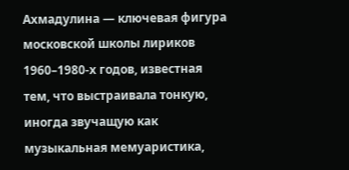Ахмадулина — ключевая фигура московской школы лириков 1960–1980-х годов, известная тем, что выстраивала тонкую, иногда звучащую как музыкальная мемуаристика,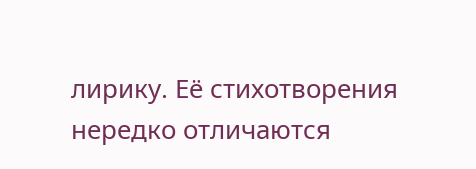лирику. Её стихотворения нередко отличаются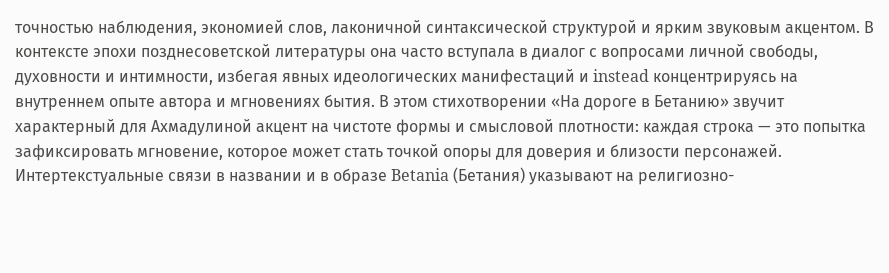точностью наблюдения, экономией слов, лаконичной синтаксической структурой и ярким звуковым акцентом. В контексте эпохи позднесоветской литературы она часто вступала в диалог с вопросами личной свободы, духовности и интимности, избегая явных идеологических манифестаций и instead концентрируясь на внутреннем опыте автора и мгновениях бытия. В этом стихотворении «На дороге в Бетанию» звучит характерный для Ахмадулиной акцент на чистоте формы и смысловой плотности: каждая строка — это попытка зафиксировать мгновение, которое может стать точкой опоры для доверия и близости персонажей.
Интертекстуальные связи в названии и в образе Betania (Бетания) указывают на религиозно-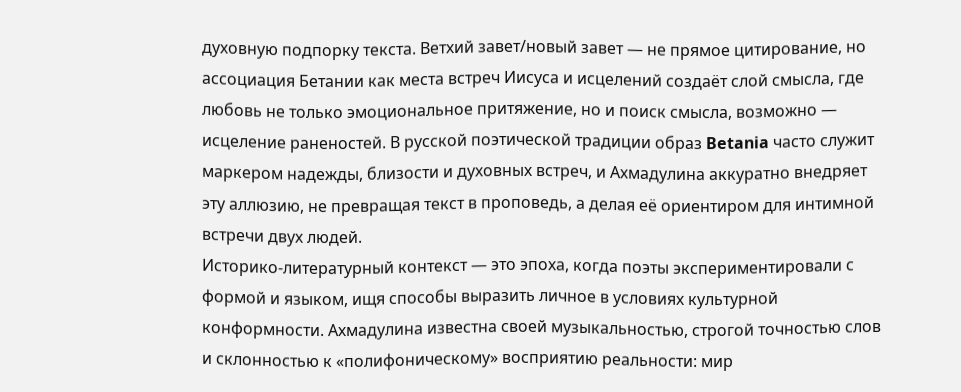духовную подпорку текста. Ветхий завет/новый завет — не прямое цитирование, но ассоциация Бетании как места встреч Иисуса и исцелений создаёт слой смысла, где любовь не только эмоциональное притяжение, но и поиск смысла, возможно — исцеление раненостей. В русской поэтической традиции образ Betania часто служит маркером надежды, близости и духовных встреч, и Ахмадулина аккуратно внедряет эту аллюзию, не превращая текст в проповедь, а делая её ориентиром для интимной встречи двух людей.
Историко-литературный контекст — это эпоха, когда поэты экспериментировали с формой и языком, ищя способы выразить личное в условиях культурной конформности. Ахмадулина известна своей музыкальностью, строгой точностью слов и склонностью к «полифоническому» восприятию реальности: мир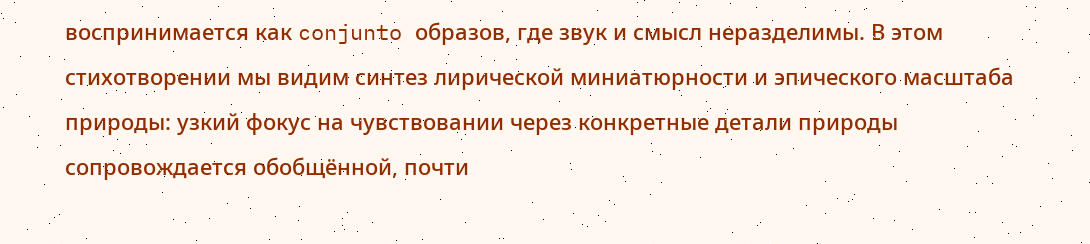воспринимается как conjunto образов, где звук и смысл неразделимы. В этом стихотворении мы видим синтез лирической миниатюрности и эпического масштаба природы: узкий фокус на чувствовании через конкретные детали природы сопровождается обобщённой, почти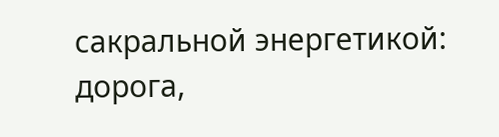сакральной энергетикой: дорога,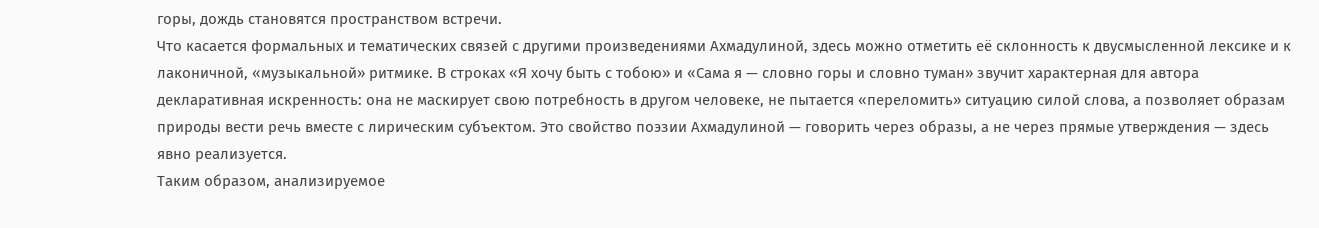горы, дождь становятся пространством встречи.
Что касается формальных и тематических связей с другими произведениями Ахмадулиной, здесь можно отметить её склонность к двусмысленной лексике и к лаконичной, «музыкальной» ритмике. В строках «Я хочу быть с тобою» и «Сама я — словно горы и словно туман» звучит характерная для автора декларативная искренность: она не маскирует свою потребность в другом человеке, не пытается «переломить» ситуацию силой слова, а позволяет образам природы вести речь вместе с лирическим субъектом. Это свойство поэзии Ахмадулиной — говорить через образы, а не через прямые утверждения — здесь явно реализуется.
Таким образом, анализируемое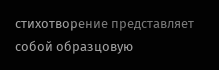стихотворение представляет собой образцовую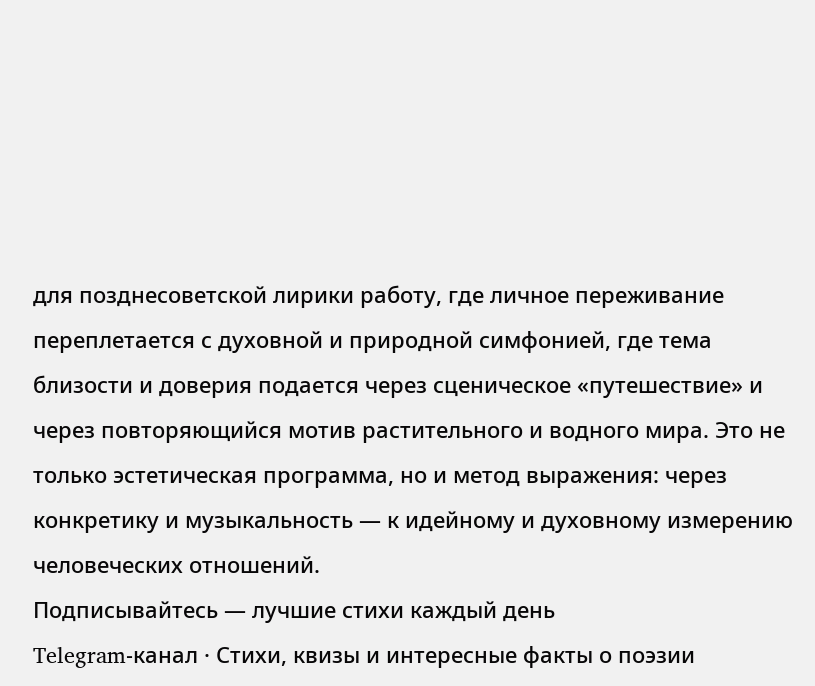для позднесоветской лирики работу, где личное переживание переплетается с духовной и природной симфонией, где тема близости и доверия подается через сценическое «путешествие» и через повторяющийся мотив растительного и водного мира. Это не только эстетическая программа, но и метод выражения: через конкретику и музыкальность — к идейному и духовному измерению человеческих отношений.
Подписывайтесь — лучшие стихи каждый день
Telegram-канал · Стихи, квизы и интересные факты о поэзии